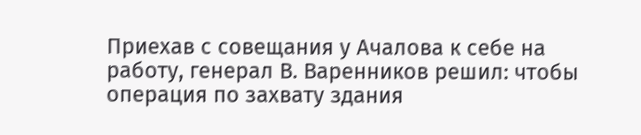Приехав с совещания у Ачалова к себе на работу, генерал В. Варенников решил: чтобы операция по захвату здания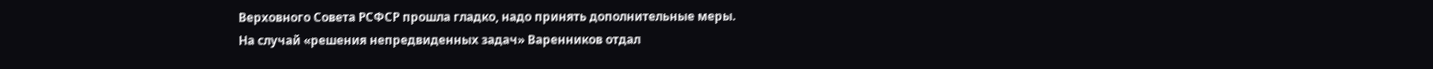Верховного Совета РСФСР прошла гладко, надо принять дополнительные меры.
На случай «решения непредвиденных задач» Варенников отдал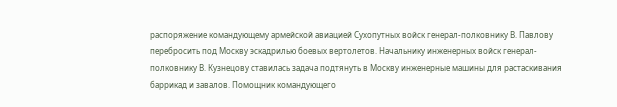распоряжение командующему армейской авиацией Сухопутных войск генерал-полковнику В. Павлову перебросить под Москву эскадрилью боевых вертолетов. Начальнику инженерных войск генерал-полковнику В. Кузнецову ставилась задача подтянуть в Москву инженерные машины для растаскивания баррикад и завалов. Помощник командующего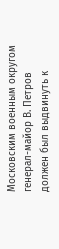Московским военным округом генерал-майор В. Петров должен был выдвинуть к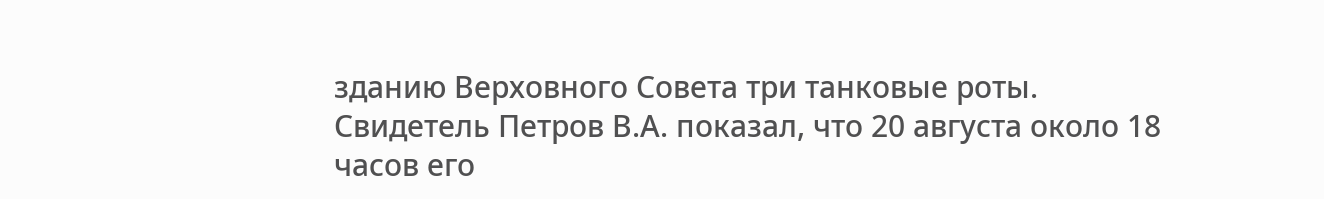зданию Верховного Совета три танковые роты.
Свидетель Петров В.А. показал, что 20 августа около 18 часов его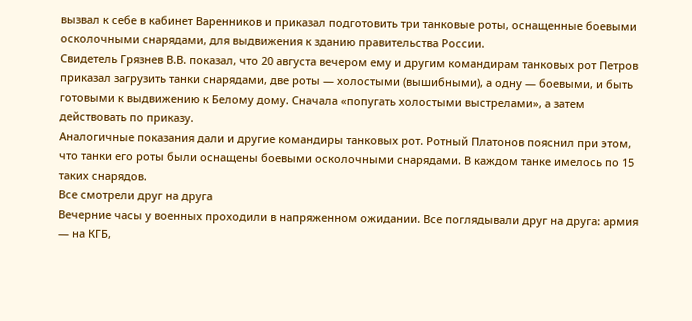вызвал к себе в кабинет Варенников и приказал подготовить три танковые роты, оснащенные боевыми осколочными снарядами, для выдвижения к зданию правительства России.
Свидетель Грязнев В.В. показал, что 20 августа вечером ему и другим командирам танковых рот Петров приказал загрузить танки снарядами, две роты — холостыми (вышибными), а одну — боевыми, и быть готовыми к выдвижению к Белому дому. Сначала «попугать холостыми выстрелами», а затем действовать по приказу.
Аналогичные показания дали и другие командиры танковых рот. Ротный Платонов пояснил при этом, что танки его роты были оснащены боевыми осколочными снарядами. В каждом танке имелось по 15 таких снарядов.
Все смотрели друг на друга
Вечерние часы у военных проходили в напряженном ожидании. Все поглядывали друг на друга: армия — на КГБ,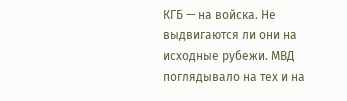КГБ — на войска. Не выдвигаются ли они на исходные рубежи. МВД поглядывало на тех и на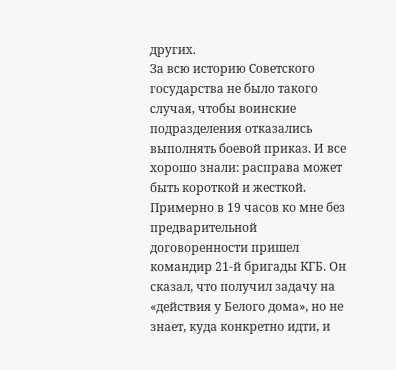других.
За всю историю Советского государства не было такого случая, чтобы воинские подразделения отказались выполнять боевой приказ. И все хорошо знали: расправа может быть короткой и жесткой.
Примерно в 19 часов ко мне без предварительной договоренности пришел командир 21-й бригады КГБ. Он сказал, что получил задачу на «действия у Белого дома», но не знает, куда конкретно идти, и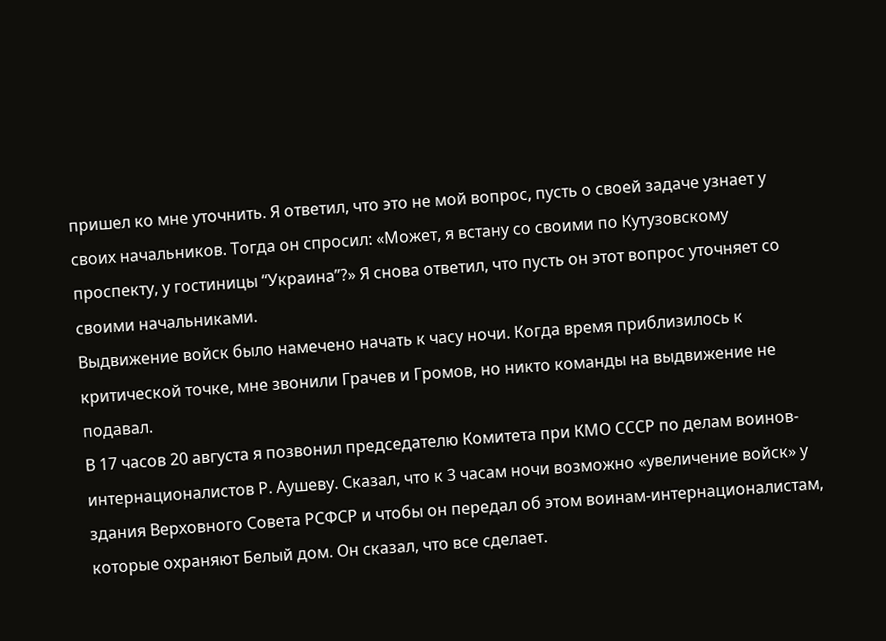пришел ко мне уточнить. Я ответил, что это не мой вопрос, пусть о своей задаче узнает у своих начальников. Тогда он спросил: «Может, я встану со своими по Кутузовскому проспекту, у гостиницы “Украина”?» Я снова ответил, что пусть он этот вопрос уточняет со своими начальниками.
Выдвижение войск было намечено начать к часу ночи. Когда время приблизилось к критической точке, мне звонили Грачев и Громов, но никто команды на выдвижение не подавал.
В 17 часов 20 августа я позвонил председателю Комитета при КМО СССР по делам воинов-интернационалистов Р. Аушеву. Сказал, что к 3 часам ночи возможно «увеличение войск» у здания Верховного Совета РСФСР и чтобы он передал об этом воинам-интернационалистам, которые охраняют Белый дом. Он сказал, что все сделает.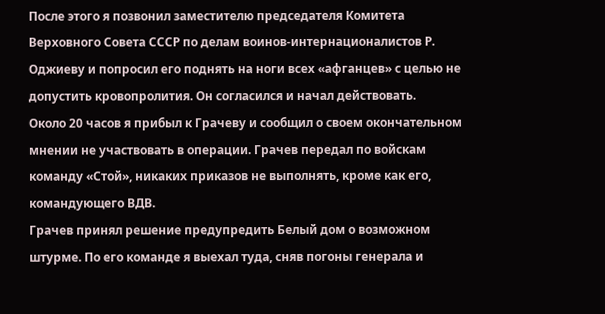После этого я позвонил заместителю председателя Комитета Верховного Совета СССР по делам воинов-интернационалистов Р. Оджиеву и попросил его поднять на ноги всех «афганцев» с целью не допустить кровопролития. Он согласился и начал действовать.
Около 20 часов я прибыл к Грачеву и сообщил о своем окончательном мнении не участвовать в операции. Грачев передал по войскам команду «Стой», никаких приказов не выполнять, кроме как его, командующего ВДВ.
Грачев принял решение предупредить Белый дом о возможном штурме. По его команде я выехал туда, сняв погоны генерала и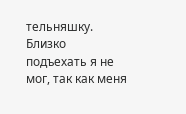тельняшку. Близко подъехать я не мог, так как меня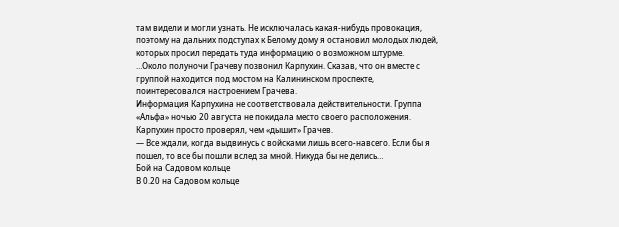там видели и могли узнать. Не исключалась какая-нибудь провокация, поэтому на дальних подступах к Белому дому я остановил молодых людей, которых просил передать туда информацию о возможном штурме.
…Около полуночи Грачеву позвонил Карпухин. Сказав, что он вместе с группой находится под мостом на Калининском проспекте, поинтересовался настроением Грачева.
Информация Карпухина не соответствовала действительности. Группа «Альфа» ночью 20 августа не покидала место своего расположения. Карпухин просто проверял, чем «дышит» Грачев.
— Все ждали, когда выдвинусь с войсками лишь всего-навсего. Если бы я пошел, то все бы пошли вслед за мной. Никуда бы не делись…
Бой на Садовом кольце
В 0.20 на Садовом кольце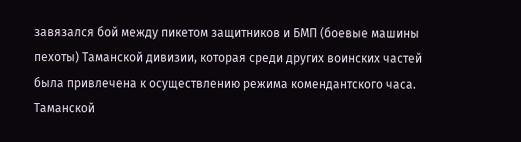завязался бой между пикетом защитников и БМП (боевые машины пехоты) Таманской дивизии, которая среди других воинских частей была привлечена к осуществлению режима комендантского часа. Таманской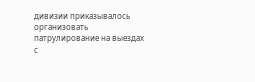дивизии приказывалось организовать патрулирование на выездах с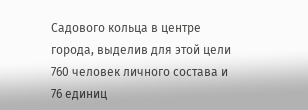Садового кольца в центре города, выделив для этой цели 760 человек личного состава и 76 единиц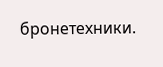бронетехники.